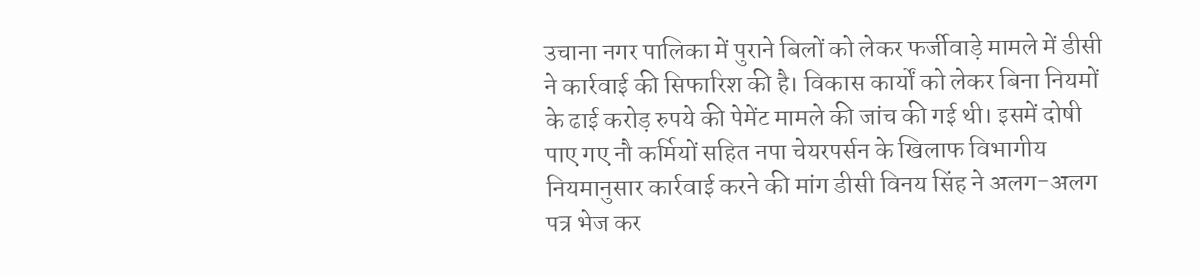उचाना नगर पालिका में पुराने बिलों को लेकर फर्जीवाड़े मामले में डीसी ने कार्रवाई की सिफारिश की है। विकास कार्यों को लेकर बिना नियमों के ढाई करोड़ रुपये की पेमेंट मामले की जांच की गई थी। इसमें दोषी पाए गए नौ कर्मियों सहित नपा चेयरपर्सन के खिलाफ विभागीय नियमानुसार कार्रवाई करने की मांग डीसी विनय सिंह ने अलग-अलग पत्र भेज कर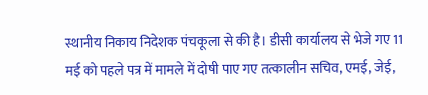स्थानीय निकाय निदेशक पंचकूला से की है। डीसी कार्यालय से भेजे गए 11 मई को पहले पत्र में मामले में दोषी पाए गए तत्कालीन सचिव, एमई, जेई,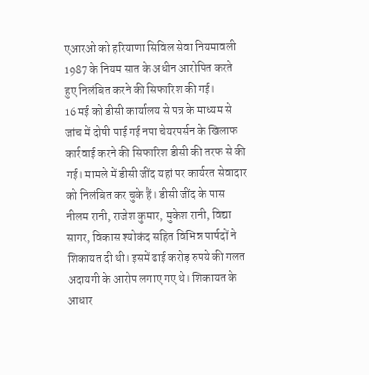एआरओ को हरियाणा सिविल सेवा नियमावली 1987 के नियम सात के अधीन आरोपित करते हुए निलंबित करने की सिफारिश की गई।
16 मई को डीसी कार्यालय से पत्र के माध्यम से जांच में दोषी पाई गई नपा चेयरपर्सन के खिलाफ कार्रवाई करने की सिफारिश डीसी की तरफ से की गई। मामले में डीसी जींद यहां पर कार्यरत सेवादार को निलंबित कर चुके हैं। डीसी जींद के पास नीलम रानी, राजेश कुमार, मुकेश रानी, विद्या सागर, विकास श्योकंद सहित विभिन्न पार्षदों ने शिकायत दी थी। इसमें ढाई करोड़ रुपये की गलत अदायगी के आरोप लगाए गए थे। शिकायत के आधार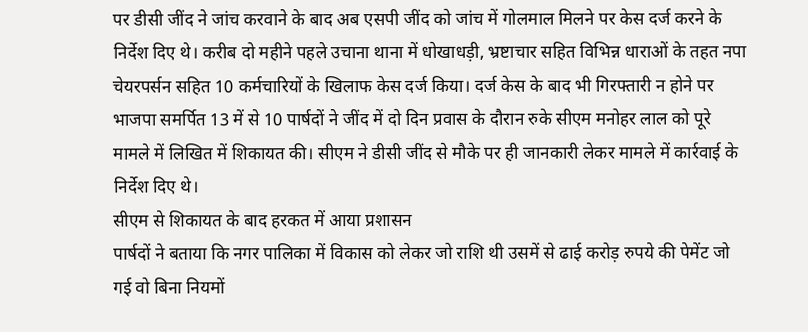पर डीसी जींद ने जांच करवाने के बाद अब एसपी जींद को जांच में गोलमाल मिलने पर केस दर्ज करने के निर्देश दिए थे। करीब दो महीने पहले उचाना थाना में धोखाधड़ी, भ्रष्टाचार सहित विभिन्न धाराओं के तहत नपा चेयरपर्सन सहित 10 कर्मचारियों के खिलाफ केस दर्ज किया। दर्ज केस के बाद भी गिरफ्तारी न होने पर भाजपा समर्पित 13 में से 10 पार्षदों ने जींद में दो दिन प्रवास के दौरान रुके सीएम मनोहर लाल को पूरे मामले में लिखित में शिकायत की। सीएम ने डीसी जींद से मौके पर ही जानकारी लेकर मामले में कार्रवाई के निर्देश दिए थे।
सीएम से शिकायत के बाद हरकत में आया प्रशासन
पार्षदों ने बताया कि नगर पालिका में विकास को लेकर जो राशि थी उसमें से ढाई करोड़ रुपये की पेमेंट जो गई वो बिना नियमों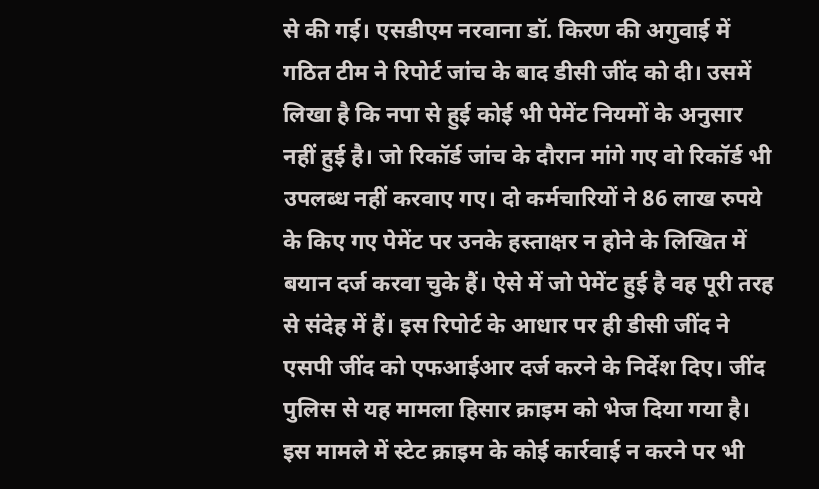से की गई। एसडीएम नरवाना डॉ. किरण की अगुवाई में गठित टीम ने रिपोर्ट जांच के बाद डीसी जींद को दी। उसमें लिखा है कि नपा से हुई कोई भी पेमेंट नियमों के अनुसार नहीं हुई है। जो रिकॉर्ड जांच के दौरान मांगे गए वो रिकॉर्ड भी उपलब्ध नहीं करवाए गए। दो कर्मचारियों ने 86 लाख रुपये के किए गए पेमेंट पर उनके हस्ताक्षर न होने के लिखित में बयान दर्ज करवा चुके हैं। ऐसे में जो पेमेंट हुई है वह पूरी तरह से संदेह में हैं। इस रिपोर्ट के आधार पर ही डीसी जींद ने एसपी जींद को एफआईआर दर्ज करने के निर्देश दिए। जींद पुलिस से यह मामला हिसार क्राइम को भेज दिया गया है। इस मामले में स्टेट क्राइम के कोई कार्रवाई न करने पर भी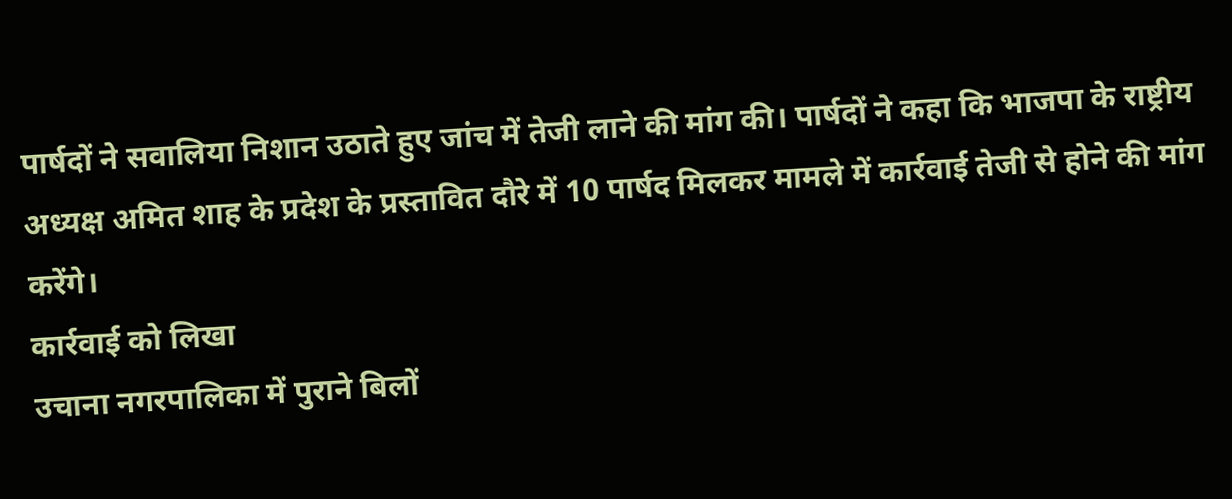पार्षदों ने सवालिया निशान उठाते हुए जांच में तेजी लाने की मांग की। पार्षदों ने कहा कि भाजपा के राष्ट्रीय अध्यक्ष अमित शाह के प्रदेश के प्रस्तावित दौरे में 10 पार्षद मिलकर मामले में कार्रवाई तेजी से होने की मांग करेंगे।
कार्रवाई को लिखा
उचाना नगरपालिका में पुराने बिलों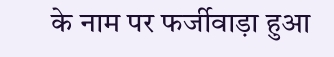के नाम पर फर्जीवाड़ा हुआ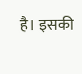है। इसकी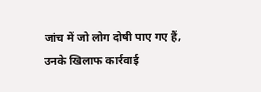जांच में जो लोग दोषी पाए गए हैं, उनके खिलाफ कार्रवाई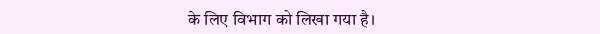के लिए विभाग को लिखा गया है।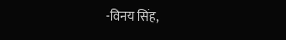-विनय सिंह,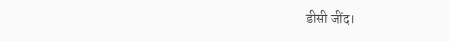डीसी जींद।